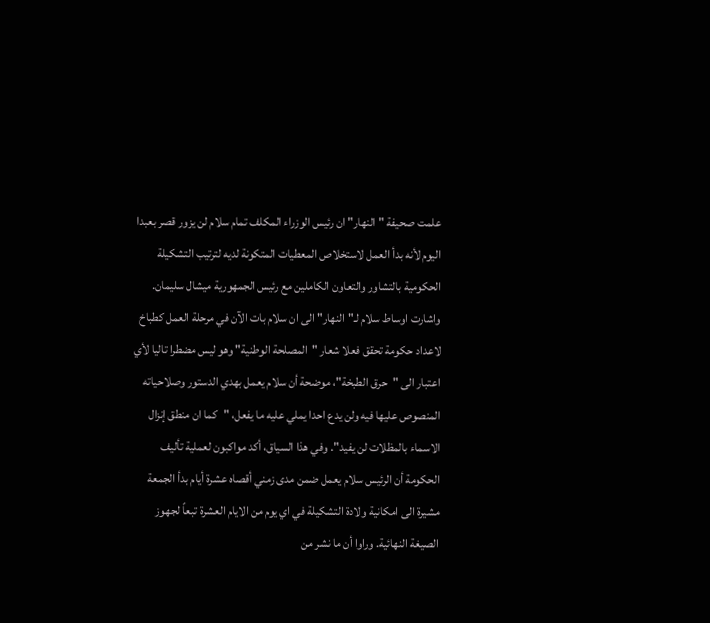علمت صحيفة "النهار" ان رئيس الوزراء المكلف تمام سلام لن يزور قصر بعبدا اليوم لأنه بدأ العمل لاستخلاص المعطيات المتكونة لديه لترتيب التشكيلة الحكومية بالتشاور والتعاون الكاملين مع رئيس الجمهورية ميشال سليمان. واشارت اوساط سلام لـ"النهار" الى ان سلام بات الآن في مرحلة العمل كطباخ لاعداد حكومة تحقق فعلا شعار "المصلحة الوطنية" وهو ليس مضطرا تاليا لأي اعتبار الى "حرق الطبخة"، موضحة أن سلام يعمل بهدي الدستور وصلاحياته المنصوص عليها فيه ولن يدع احدا يملي عليه ما يفعل، "كما ان منطق إنزال الاسماء بالمظلات لن يفيد". وفي هذا السياق، أكد مواكبون لعملية تأليف الحكومة أن الرئيس سلام يعمل ضمن مدى زمني أقصاه عشرة أيام بدأ الجمعة مشيرة الى امكانية ولادة التشكيلة في اي يوم من الايام العشرة تبعاً لجهوز الصيغة النهائية. وراوا أن ما نشر من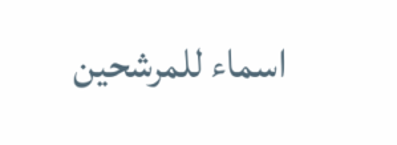اسماء للمرشحين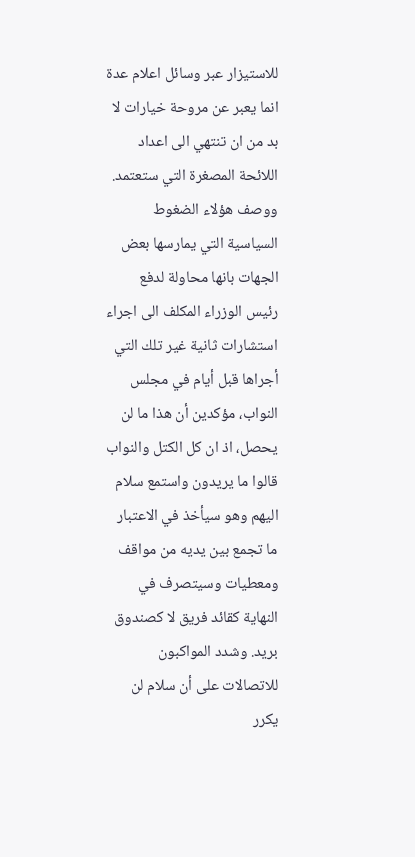للاستيزار عبر وسائل اعلام عدة انما يعبر عن مروحة خيارات لا بد من ان تنتهي الى اعداد اللائحة المصغرة التي ستعتمد. ووصف هؤلاء الضغوط السياسية التي يمارسها بعض الجهات بانها محاولة لدفع رئيس الوزراء المكلف الى اجراء استشارات ثانية غير تلك التي أجراها قبل أيام في مجلس النواب، مؤكدين أن هذا ما لن يحصل، اذ ان كل الكتل والنواب قالوا ما يريدون واستمع سلام اليهم وهو سيأخذ في الاعتبار ما تجمع بين يديه من مواقف ومعطيات وسيتصرف في النهاية كقائد فريق لا كصندوق بريد. وشدد المواكبون للاتصالات على أن سلام لن يكرر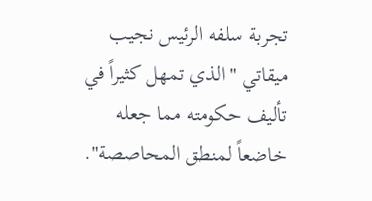تجربة سلفه الرئيس نجيب ميقاتي "الذي تمهل كثيراً في تأليف حكومته مما جعله خاضعاً لمنطق المحاصصة".